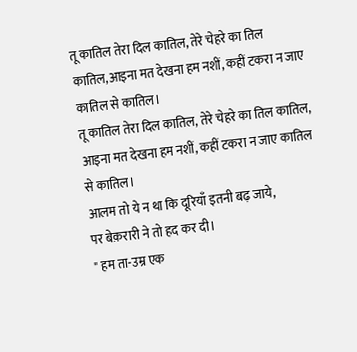तू कातिल तेरा दिल कातिल, तेरे चेहरे का तिल कातिल,आइना मत देखना हम नशीं, कहीं टकरा न जाए कातिल से कातिल।
तू कातिल तेरा दिल कातिल, तेरे चेहरे का तिल कातिल,
आइना मत देखना हम नशीं, कहीं टकरा न जाए कातिल से कातिल।
आलम तो ये न था कि दूरियाँ इतनी बढ़ जाये,
पर बेक़रारी ने तो हद कर दी।
" हम ता-उम्र एक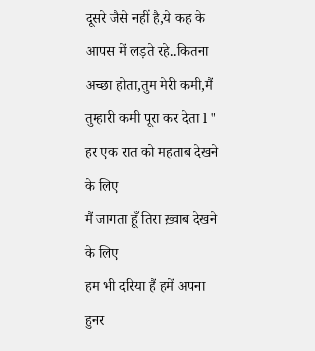दूसरे जैसे नहीं है,ये कह के आपस में लड़ते रहे..कितना अच्छा होता,तुम मेरी कमी,मैं तुम्हारी कमी पूरा कर देता l "
हर एक रात को महताब देखने के लिए
मैं जागता हूँ तिरा ख़्वाब देखने के लिए
हम भी दरिया हैं हमें अपना हुनर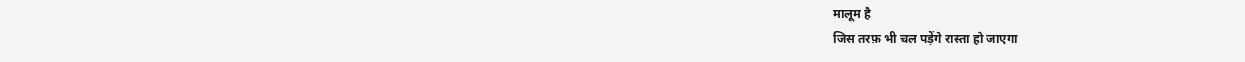मालूम है
जिस तरफ़ भी चल पड़ेंगे रास्ता हो जाएगा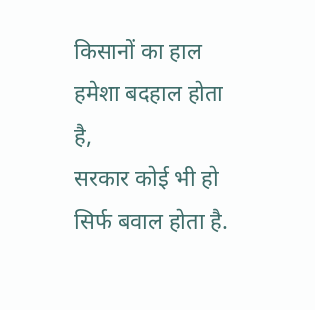किसानों का हाल हमेशा बदहाल होता है,
सरकार कोई भी हो सिर्फ बवाल होता है.